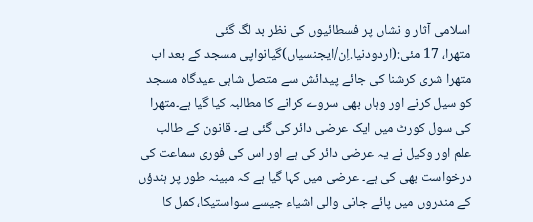اسلامی آثار و نشاں پر فسطائیوں کی نظر بد لگ گئی
متھرا، 17 مئی:(اردودنیا.اِن/ایجنسیاں)گیانواپی مسجد کے بعد اب متھرا شری کرشنا کی جائے پیدائش سے متصل شاہی عیدگاہ مسجد کو سیل کرنے اور وہاں بھی سروے کرانے کا مطالبہ کیا گیا ہے۔متھرا کی سول کورٹ میں ایک عرضی دائر کی گئی ہے۔ قانون کے طالب علم اور وکیل نے یہ عرضی دائر کی ہے اور اس کی فوری سماعت کی درخواست بھی کی ہے۔ عرضی میں کہا گیا ہے کہ مبینہ طور پر ہندؤں کے مندروں میں پائے جانی والی اشیاء جیسے سواستیکا، کمل کا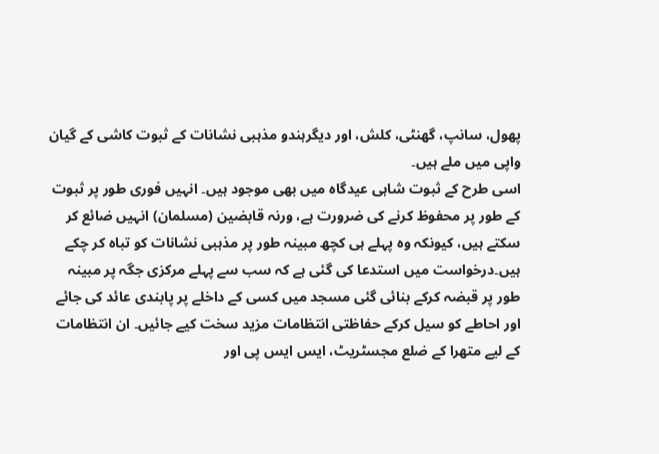پھول، سانپ، گھنٹی، کلش، اور دیگرہندو مذہبی نشانات کے ثبوت کاشی کے گیان واپی میں ملے ہیں۔
اسی طرح کے ثبوت شاہی عیدگاہ میں بھی موجود ہیں۔ انہیں فوری طور پر ثبوت کے طور پر محفوظ کرنے کی ضرورت ہے، ورنہ قابضین (مسلمان) انہیں ضائع کر سکتے ہیں، کیونکہ وہ پہلے ہی کچھ مبینہ طور پر مذہبی نشانات کو تباہ کر چکے ہیں۔درخواست میں استدعا کی گئی ہے کہ سب سے پہلے مرکزی جگہ پر مبینہ طور پر قبضہ کرکے بنائی گئی مسجد میں کسی کے داخلے پر پابندی عائد کی جائے اور احاطے کو سیل کرکے حفاظتی انتظامات مزید سخت کیے جائیں۔ ان انتظامات کے لیے متھرا کے ضلع مجسٹریٹ، ایس ایس پی اور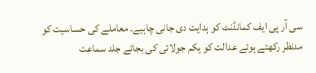سی آر پی ایف کمانڈنٹ کو ہدایت دی جانی چاہیے۔ معاملے کی حساسیت کو مدنظر رکھتے ہوئے عدالت کو یکم جولائی کی بجائے جلد سماعت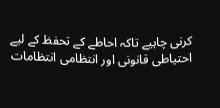کرنی چاہیے تاکہ احاطے کے تحفظ کے لیے احتیاطی قانونی اور انتظامی انتظامات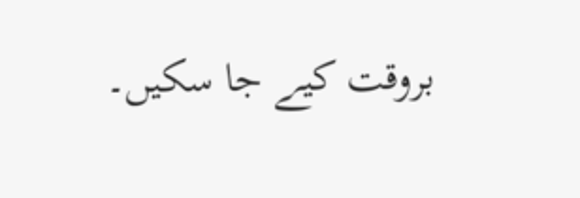بروقت کیے جا سکیں۔